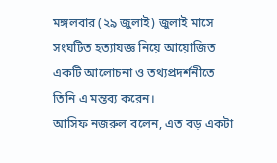মঙ্গলবার (২৯ জুলাই) জুলাই মাসে সংঘটিত হত্যাযজ্ঞ নিয়ে আয়োজিত একটি আলোচনা ও তথ্যপ্রদর্শনীতে তিনি এ মন্তব্য করেন।
আসিফ নজরুল বলেন, এত বড় একটা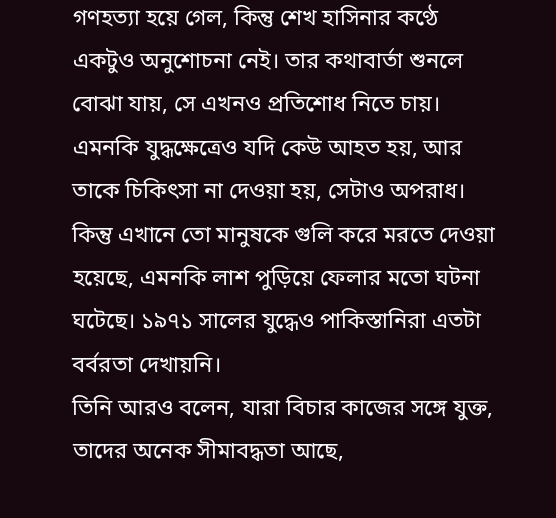গণহত্যা হয়ে গেল, কিন্তু শেখ হাসিনার কণ্ঠে একটুও অনুশোচনা নেই। তার কথাবার্তা শুনলে বোঝা যায়, সে এখনও প্রতিশোধ নিতে চায়। এমনকি যুদ্ধক্ষেত্রেও যদি কেউ আহত হয়, আর তাকে চিকিৎসা না দেওয়া হয়, সেটাও অপরাধ। কিন্তু এখানে তো মানুষকে গুলি করে মরতে দেওয়া হয়েছে, এমনকি লাশ পুড়িয়ে ফেলার মতো ঘটনা ঘটেছে। ১৯৭১ সালের যুদ্ধেও পাকিস্তানিরা এতটা বর্বরতা দেখায়নি।
তিনি আরও বলেন, যারা বিচার কাজের সঙ্গে যুক্ত, তাদের অনেক সীমাবদ্ধতা আছে,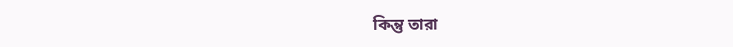কিন্তু তারা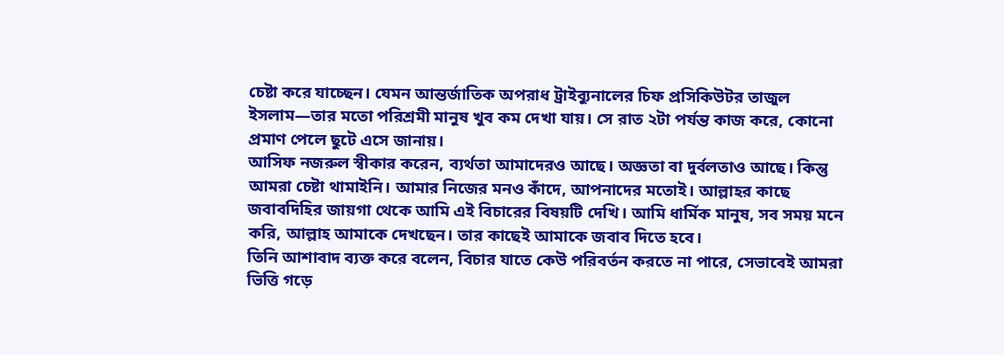চেষ্টা করে যাচ্ছেন। যেমন আন্তর্জাতিক অপরাধ ট্রাইব্যুনালের চিফ প্রসিকিউটর তাজুল ইসলাম—তার মতো পরিশ্রমী মানুষ খুব কম দেখা যায়। সে রাত ২টা পর্যন্ত কাজ করে, কোনো প্রমাণ পেলে ছুটে এসে জানায়।
আসিফ নজরুল স্বীকার করেন, ব্যর্থতা আমাদেরও আছে। অজ্ঞতা বা দুর্বলতাও আছে। কিন্তু আমরা চেষ্টা থামাইনি। আমার নিজের মনও কাঁদে, আপনাদের মতোই। আল্লাহর কাছে জবাবদিহির জায়গা থেকে আমি এই বিচারের বিষয়টি দেখি। আমি ধার্মিক মানুষ, সব সময় মনে করি, আল্লাহ আমাকে দেখছেন। তার কাছেই আমাকে জবাব দিতে হবে।
তিনি আশাবাদ ব্যক্ত করে বলেন, বিচার যাতে কেউ পরিবর্তন করতে না পারে, সেভাবেই আমরা ভিত্তি গড়ে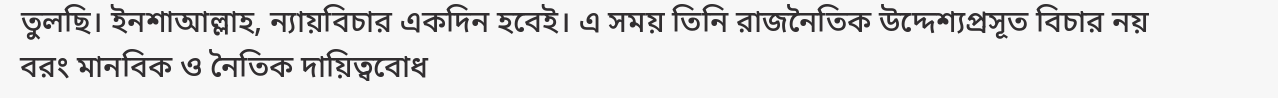তুলছি। ইনশাআল্লাহ, ন্যায়বিচার একদিন হবেই। এ সময় তিনি রাজনৈতিক উদ্দেশ্যপ্রসূত বিচার নয় বরং মানবিক ও নৈতিক দায়িত্ববোধ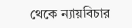থেকে ন্যায়বিচার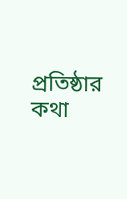প্রতিষ্ঠার কথা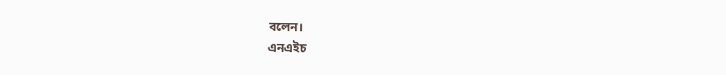বলেন।
এনএইচ